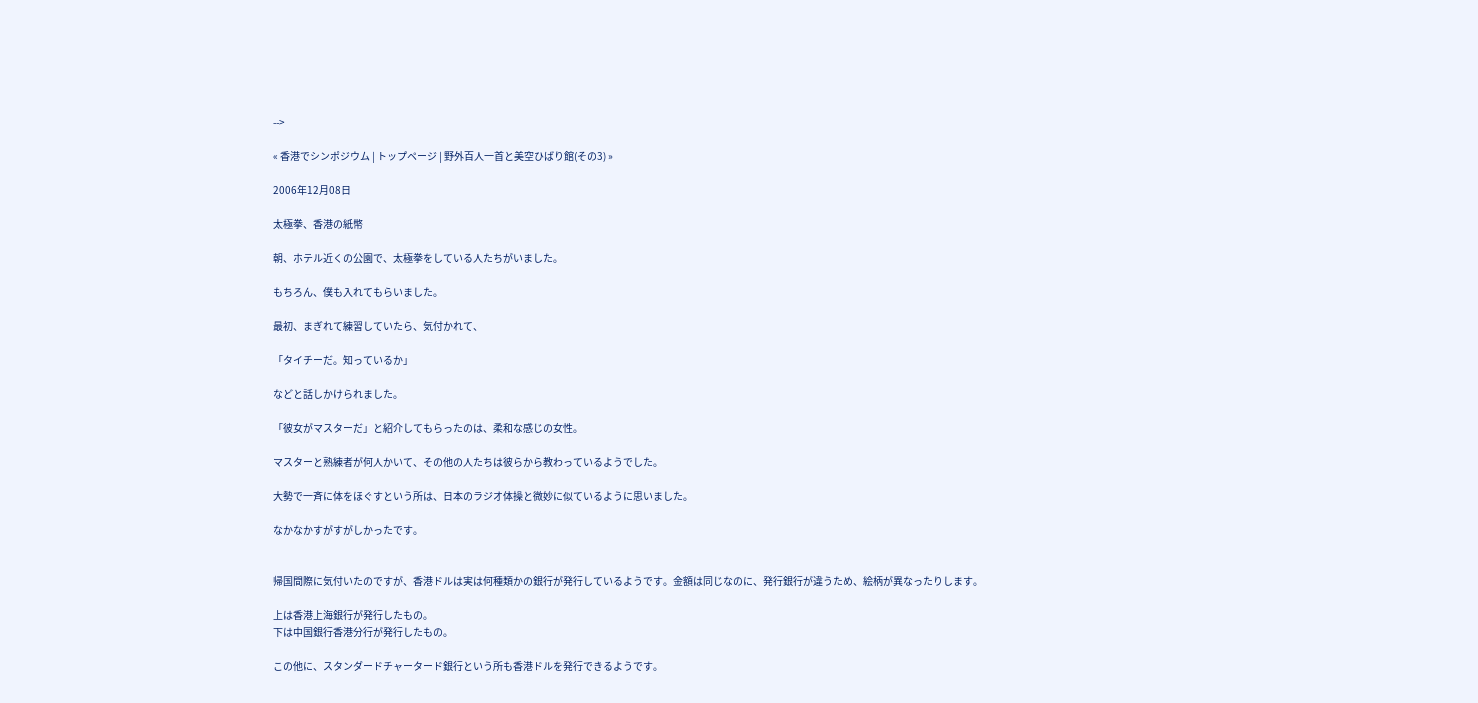-->

« 香港でシンポジウム | トップページ | 野外百人一首と美空ひばり館(その3) »

2006年12月08日

太極拳、香港の紙幣

朝、ホテル近くの公園で、太極拳をしている人たちがいました。

もちろん、僕も入れてもらいました。

最初、まぎれて練習していたら、気付かれて、

「タイチーだ。知っているか」

などと話しかけられました。

「彼女がマスターだ」と紹介してもらったのは、柔和な感じの女性。

マスターと熟練者が何人かいて、その他の人たちは彼らから教わっているようでした。

大勢で一斉に体をほぐすという所は、日本のラジオ体操と微妙に似ているように思いました。

なかなかすがすがしかったです。


帰国間際に気付いたのですが、香港ドルは実は何種類かの銀行が発行しているようです。金額は同じなのに、発行銀行が違うため、絵柄が異なったりします。

上は香港上海銀行が発行したもの。
下は中国銀行香港分行が発行したもの。

この他に、スタンダードチャータード銀行という所も香港ドルを発行できるようです。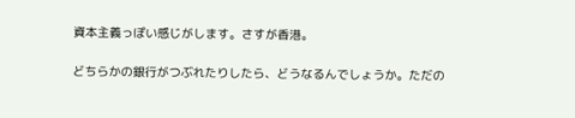資本主義っぽい感じがします。さすが香港。

どちらかの銀行がつぶれたりしたら、どうなるんでしょうか。ただの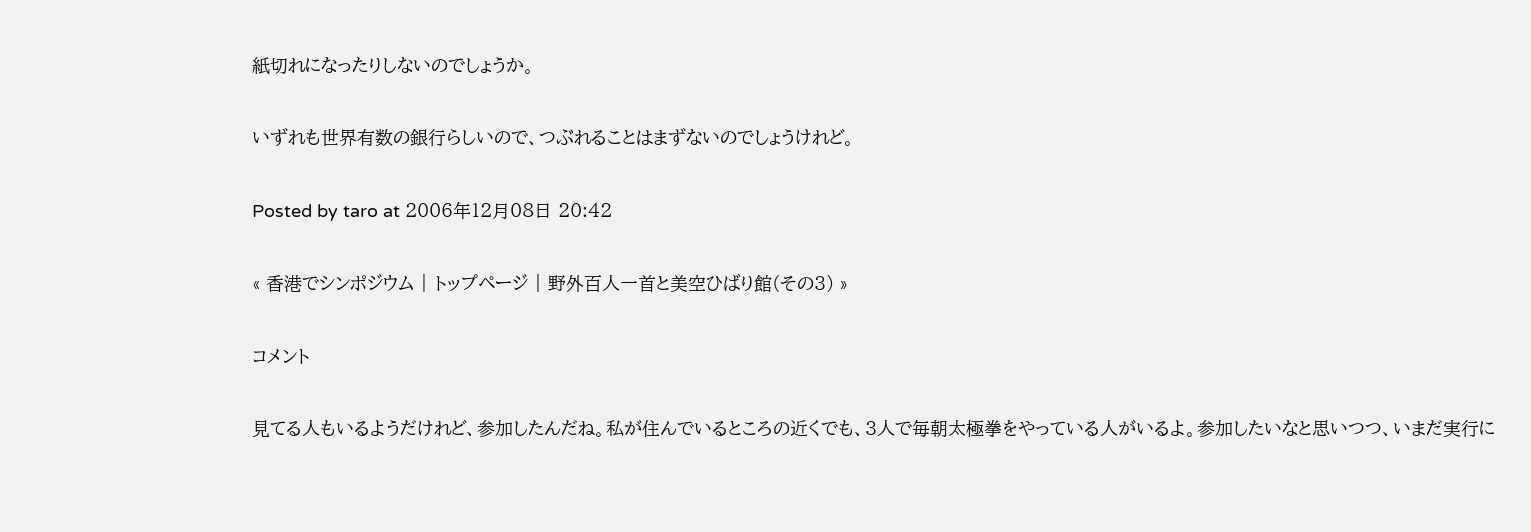紙切れになったりしないのでしょうか。

いずれも世界有数の銀行らしいので、つぶれることはまずないのでしょうけれど。

Posted by taro at 2006年12月08日 20:42

« 香港でシンポジウム | トップページ | 野外百人一首と美空ひばり館(その3) »

コメント

見てる人もいるようだけれど、参加したんだね。私が住んでいるところの近くでも、3人で毎朝太極拳をやっている人がいるよ。参加したいなと思いつつ、いまだ実行に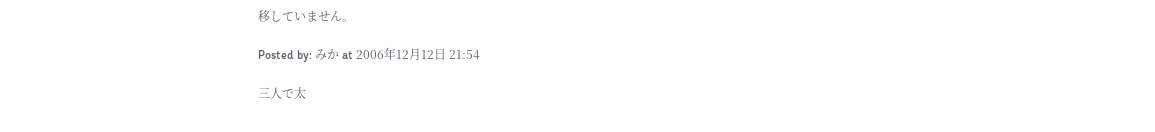移していません。

Posted by: みか at 2006年12月12日 21:54

三人で太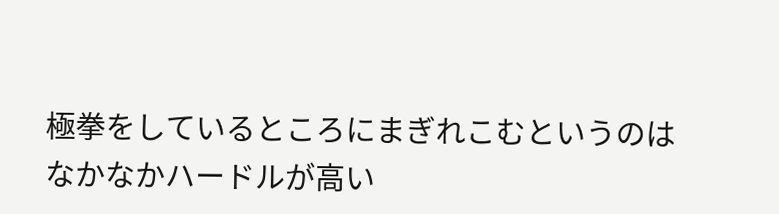極拳をしているところにまぎれこむというのはなかなかハードルが高い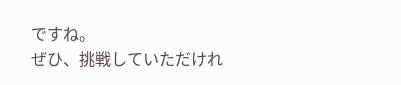ですね。
ぜひ、挑戦していただけれ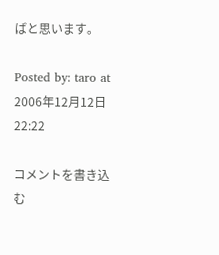ばと思います。

Posted by: taro at 2006年12月12日 22:22

コメントを書き込む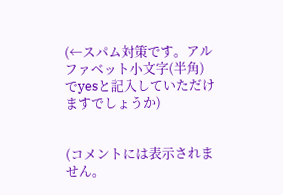(←スパム対策です。アルファベット小文字(半角)でyesと記入していただけますでしょうか)


(コメントには表示されません。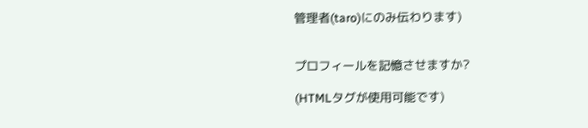管理者(taro)にのみ伝わります)


プロフィールを記憶させますか?

(HTMLタグが使用可能です)